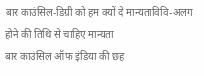बार काउंसिल-डिग्री को हम क्यों दे मान्यताविवि-अलग होने की तिथि से चाहिए मान्यता
बार काउंसिल ऑफ इंडिया की छह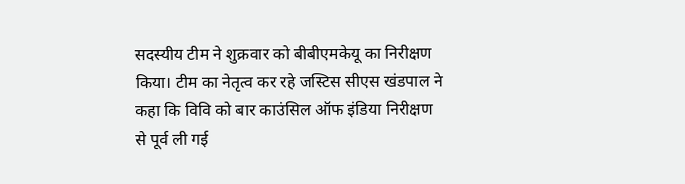सदस्यीय टीम ने शुक्रवार को बीबीएमकेयू का निरीक्षण किया। टीम का नेतृत्व कर रहे जस्टिस सीएस खंडपाल ने कहा कि विवि को बार काउंसिल ऑफ इंडिया निरीक्षण से पूर्व ली गई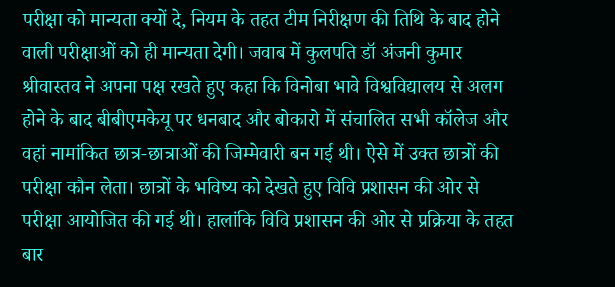परीक्षा को मान्यता क्यों दे, नियम के तहत टीम निरीक्षण की तिथि के बाद होने वाली परीक्षाओं को ही मान्यता देगी। जवाब में कुलपति डॉ अंजनी कुमार श्रीवास्तव ने अपना पक्ष रखते हुए कहा कि विनोबा भावे विश्वविद्यालय से अलग होने के बाद बीबीएमकेयू पर धनबाद और बोकारो में संचालित सभी कॉलेज और वहां नामांकित छात्र-छात्राओं की जिम्मेवारी बन गई थी। ऐसे में उक्त छात्रों की परीक्षा कौन लेता। छात्रों के भविष्य को देखते हुए विवि प्रशासन की ओर से परीक्षा आयोजित की गई थी। हालांकि विवि प्रशासन की ओर से प्रक्रिया के तहत बार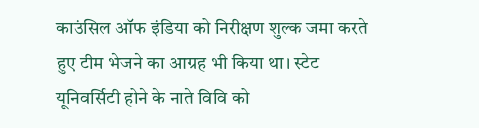काउंसिल ऑफ इंडिया को निरीक्षण शुल्क जमा करते हुए टीम भेजने का आग्रह भी किया था। स्टेट यूनिवर्सिटी होने के नाते विवि को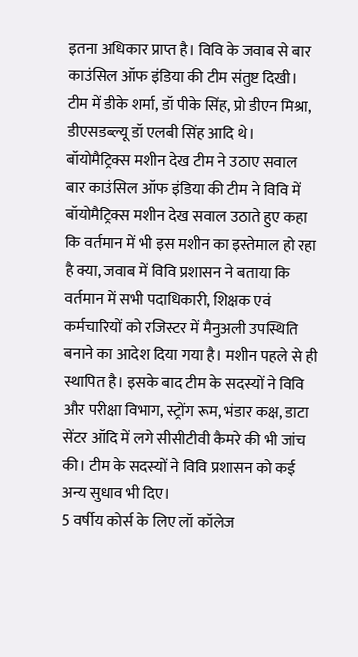इतना अधिकार प्राप्त है। विवि के जवाब से बार काउंसिल ऑफ इंडिया की टीम संतुष्ट दिखी। टीम में डीके शर्मा, डॉ पीके सिंह, प्रो डीएन मिश्रा, डीएसडब्ल्यू डॉ एलबी सिंह आदि थे।
बॉयोमैट्रिक्स मशीन देख टीम ने उठाए सवाल
बार काउंसिल ऑफ इंडिया की टीम ने विवि में बॉयोमैट्रिक्स मशीन देख सवाल उठाते हुए कहा कि वर्तमान में भी इस मशीन का इस्तेमाल हो रहा है क्या, जवाब में विवि प्रशासन ने बताया कि वर्तमान में सभी पदाधिकारी, शिक्षक एवं कर्मचारियों को रजिस्टर में मैनुअली उपस्थिति बनाने का आदेश दिया गया है। मशीन पहले से ही स्थापित है। इसके बाद टीम के सदस्यों ने विवि और परीक्षा विभाग, स्ट्रोंग रूम, भंडार कक्ष, डाटा सेंटर ऑदि में लगे सीसीटीवी कैमरे की भी जांच की। टीम के सदस्यों ने विवि प्रशासन को कई अन्य सुधाव भी दिए।
5 वर्षीय कोर्स के लिए लॉ कॉलेज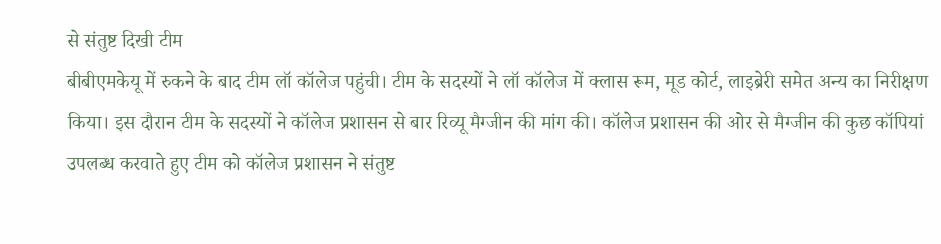से संतुष्ट दिखी टीम
बीबीएमकेयू में रुकने के बाद टीम लॉ कॉलेज पहुंची। टीम के सदस्यों ने लॉ कॉलेज में क्लास रूम, मूड कोर्ट, लाइब्रेरी समेत अन्य का निरीक्षण किया। इस दौरान टीम के सदस्यों ने कॉलेज प्रशासन से बार रिव्यू मैग्जीन की मांग की। कॉलेज प्रशासन की ओर से मैग्जीन की कुछ कॉपियां उपलब्ध करवाते हुए टीम को कॉलेज प्रशासन ने संतुष्ट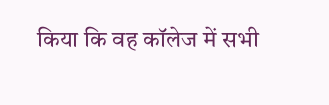किया कि वह कॉलेज में सभी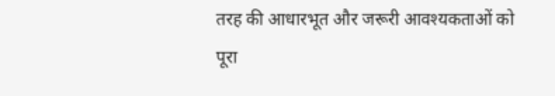तरह की आधारभूत और जरूरी आवश्यकताओं को पूरा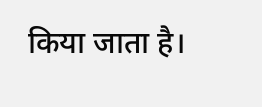किया जाता है।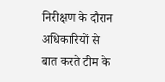निरीक्षण के दौरान अधिकारियों से बात करते टीम के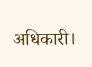अधिकारी।